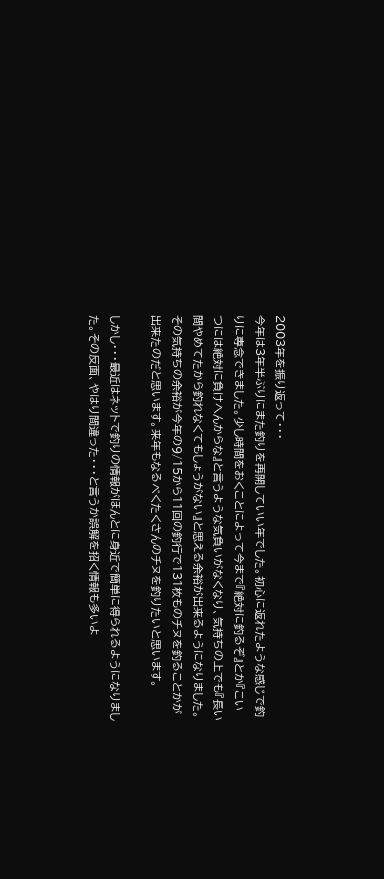2003年を振り返って・・・
今年は3年半ぶりにまた釣りを再開していい年でした。初心に返れたような感じで釣りに専念できました。少し時間をおくことによって今まで『絶対に釣るぞ』とか『こいつには絶対に負けへんからな』と言うような気負いがなくなり、気持ちの上でも『長い間やめてたから釣れなくてもしょうがない』と思える余裕が出来るようになりました。その気持ちの余裕が今年の9/15から11回の釣行で131枚ものチヌを釣ることかが出来たのだと思います。来年もなるべくたくさんのチヌを釣りたいと思います。

しかし・・・最近はネットで釣りの情報がほんとに身近で簡単に得られるようになりました。その反面、やはり間違った・・・と言うか誤解を招く情報も多いよ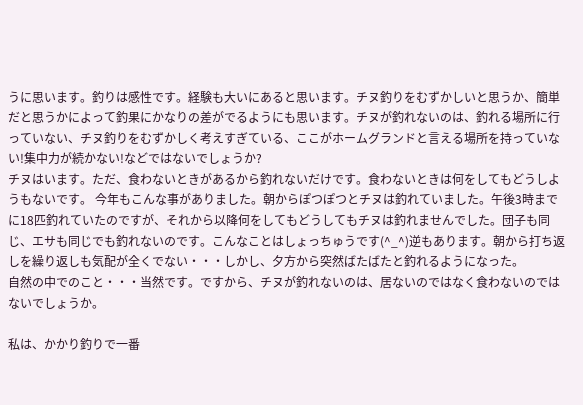うに思います。釣りは感性です。経験も大いにあると思います。チヌ釣りをむずかしいと思うか、簡単だと思うかによって釣果にかなりの差がでるようにも思います。チヌが釣れないのは、釣れる場所に行っていない、チヌ釣りをむずかしく考えすぎている、ここがホームグランドと言える場所を持っていない!集中力が続かない!などではないでしょうか?
チヌはいます。ただ、食わないときがあるから釣れないだけです。食わないときは何をしてもどうしようもないです。 今年もこんな事がありました。朝からぽつぽつとチヌは釣れていました。午後3時までに18匹釣れていたのですが、それから以降何をしてもどうしてもチヌは釣れませんでした。団子も同じ、エサも同じでも釣れないのです。こんなことはしょっちゅうです(^_^)逆もあります。朝から打ち返しを繰り返しも気配が全くでない・・・しかし、夕方から突然ばたばたと釣れるようになった。
自然の中でのこと・・・当然です。ですから、チヌが釣れないのは、居ないのではなく食わないのではないでしょうか。

私は、かかり釣りで一番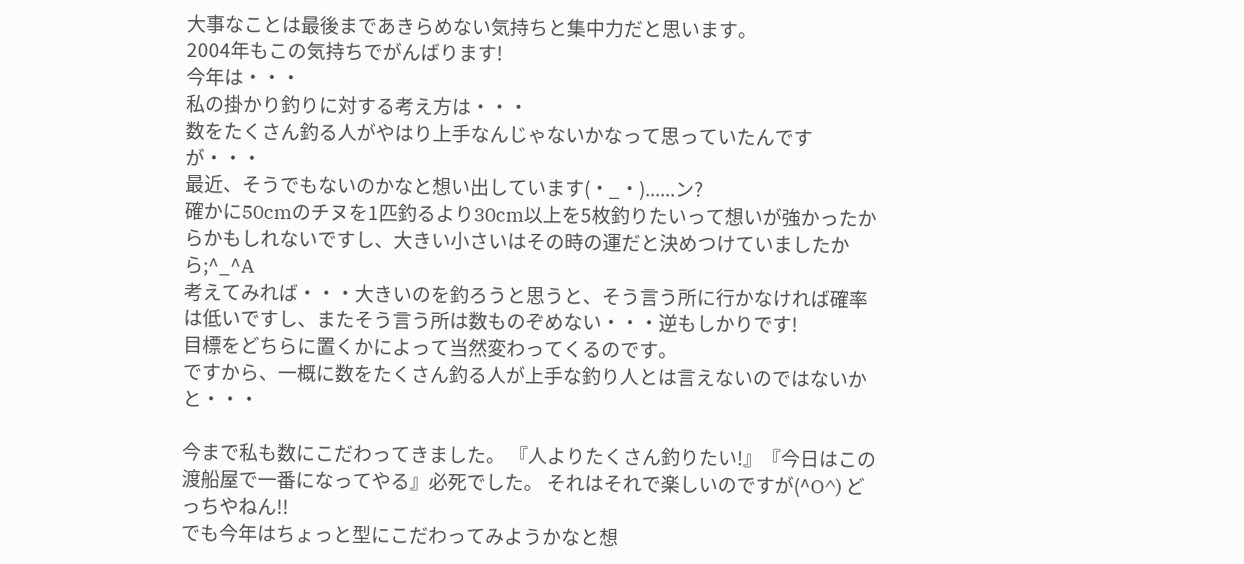大事なことは最後まであきらめない気持ちと集中力だと思います。
2004年もこの気持ちでがんばります!
今年は・・・
私の掛かり釣りに対する考え方は・・・
数をたくさん釣る人がやはり上手なんじゃないかなって思っていたんですが・・・
最近、そうでもないのかなと想い出しています(・_・)......ン?
確かに50cmのチヌを1匹釣るより30cm以上を5枚釣りたいって想いが強かったからかもしれないですし、大きい小さいはその時の運だと決めつけていましたから;^_^A
考えてみれば・・・大きいのを釣ろうと思うと、そう言う所に行かなければ確率は低いですし、またそう言う所は数ものぞめない・・・逆もしかりです!
目標をどちらに置くかによって当然変わってくるのです。
ですから、一概に数をたくさん釣る人が上手な釣り人とは言えないのではないかと・・・

今まで私も数にこだわってきました。 『人よりたくさん釣りたい!』『今日はこの渡船屋で一番になってやる』必死でした。 それはそれで楽しいのですが(^O^) どっちやねん!!
でも今年はちょっと型にこだわってみようかなと想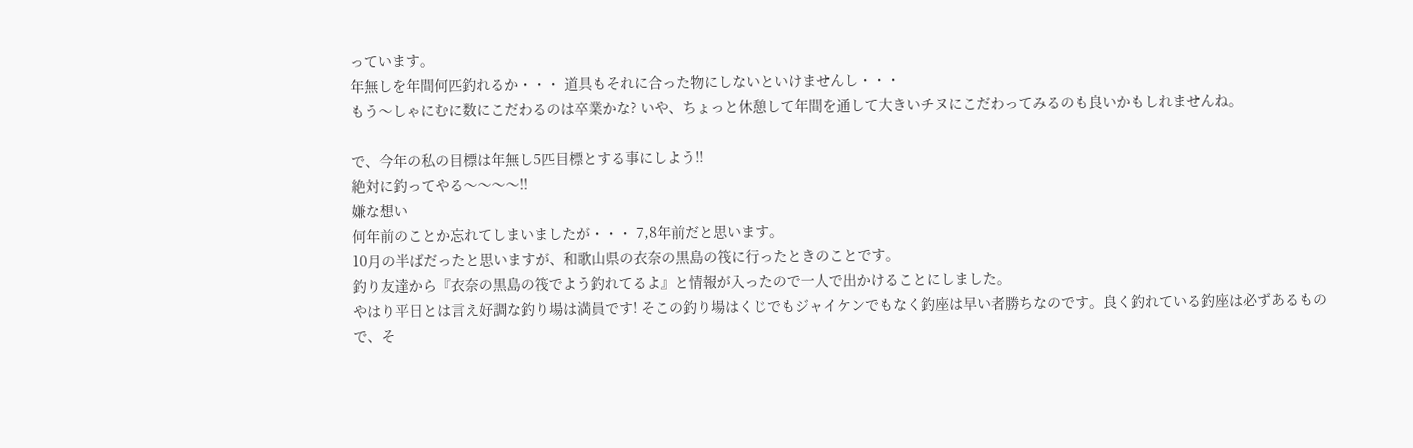っています。
年無しを年間何匹釣れるか・・・ 道具もそれに合った物にしないといけませんし・・・
もう〜しゃにむに数にこだわるのは卒業かな? いや、ちょっと休憩して年間を通して大きいチヌにこだわってみるのも良いかもしれませんね。

で、今年の私の目標は年無し5匹目標とする事にしよう!!
絶対に釣ってやる〜〜〜〜!!
嫌な想い
何年前のことか忘れてしまいましたが・・・ 7,8年前だと思います。
10月の半ばだったと思いますが、和歌山県の衣奈の黒島の筏に行ったときのことです。
釣り友達から『衣奈の黒島の筏でよう釣れてるよ』と情報が入ったので一人で出かけることにしました。
やはり平日とは言え好調な釣り場は満員です! そこの釣り場はくじでもジャイケンでもなく釣座は早い者勝ちなのです。良く釣れている釣座は必ずあるもので、そ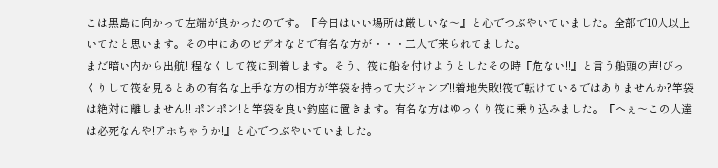こは黒島に向かって左端が良かったのです。『今日はいい場所は厳しいな〜』と心でつぶやいていました。全部で10人以上いてたと思います。その中にあのビデオなどで有名な方が・・・二人で来られてました。
まだ暗い内から出航! 程なくして筏に到着します。そう、筏に船を付けようとしたその時『危ない!!』と言う船頭の声!びっくりして筏を見るとあの有名な上手な方の相方が竿袋を持って大ジャンプ!!着地失敗!筏で転けているではありませんか?竿袋は絶対に離しません!! ポンポン!と竿袋を良い釣座に置きます。有名な方はゆっくり筏に乗り込みました。『へぇ〜この人達は必死なんや!アホちゃうか!』と心でつぶやいていました。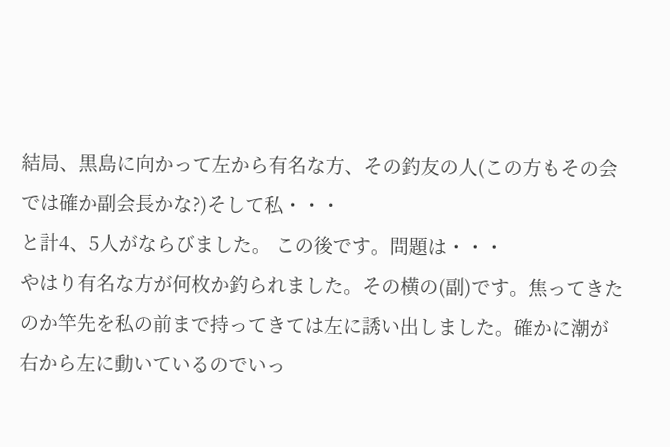結局、黒島に向かって左から有名な方、その釣友の人(この方もその会では確か副会長かな?)そして私・・・
と計4、5人がならびました。 この後です。問題は・・・
やはり有名な方が何枚か釣られました。その横の(副)です。焦ってきたのか竿先を私の前まで持ってきては左に誘い出しました。確かに潮が右から左に動いているのでいっ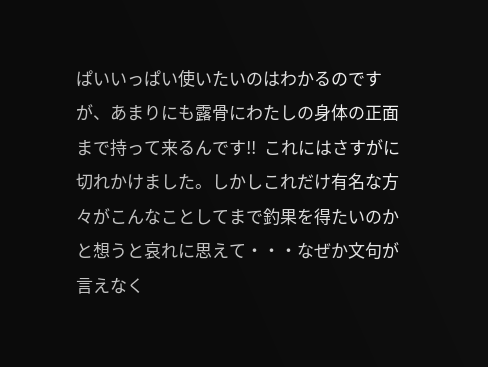ぱいいっぱい使いたいのはわかるのですが、あまりにも露骨にわたしの身体の正面まで持って来るんです!!  これにはさすがに切れかけました。しかしこれだけ有名な方々がこんなことしてまで釣果を得たいのかと想うと哀れに思えて・・・なぜか文句が言えなく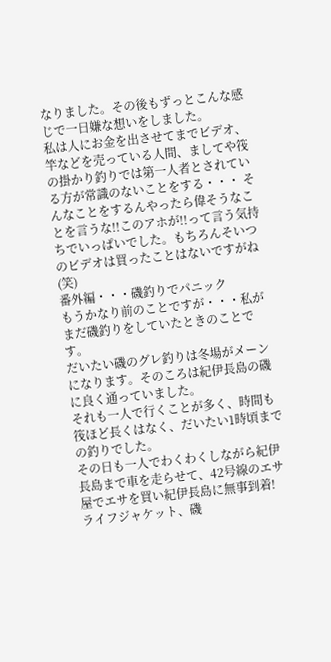なりました。その後もずっとこんな感じで一日嫌な想いをしました。
私は人にお金を出させてまでビデオ、竿などを売っている人間、ましてや筏の掛かり釣りでは第一人者とされている方が常識のないことをする・・・ そんなことをするんやったら偉そうなことを言うな!!このアホが!!って言う気持ちでいっぱいでした。もちろんそいつのビデオは買ったことはないですがね(笑)
番外編・・・磯釣りでパニック
もうかなり前のことですが・・・私がまだ磯釣りをしていたときのことです。
だいたい磯のグレ釣りは冬場がメーンになります。そのころは紀伊長島の磯に良く通っていました。
それも一人で行くことが多く、時間も筏ほど長くはなく、だいたい1時頃までの釣りでした。
その日も一人でわくわくしながら紀伊長島まで車を走らせて、42号線のエサ屋でエサを買い紀伊長島に無事到着!
ライフジャケット、磯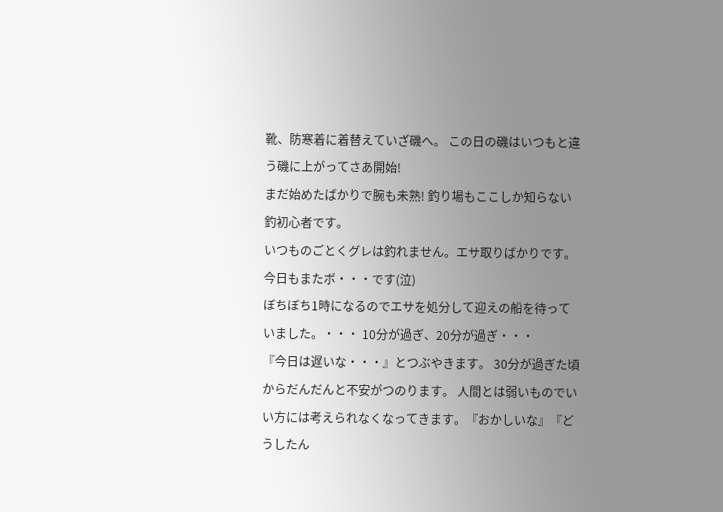靴、防寒着に着替えていざ磯へ。 この日の磯はいつもと違う磯に上がってさあ開始!
まだ始めたばかりで腕も未熟! 釣り場もここしか知らない釣初心者です。
いつものごとくグレは釣れません。エサ取りばかりです。今日もまたボ・・・です(泣)
ぼちぼち1時になるのでエサを処分して迎えの船を待っていました。・・・ 10分が過ぎ、20分が過ぎ・・・
『今日は遅いな・・・』とつぶやきます。 30分が過ぎた頃からだんだんと不安がつのります。 人間とは弱いものでいい方には考えられなくなってきます。『おかしいな』『どうしたん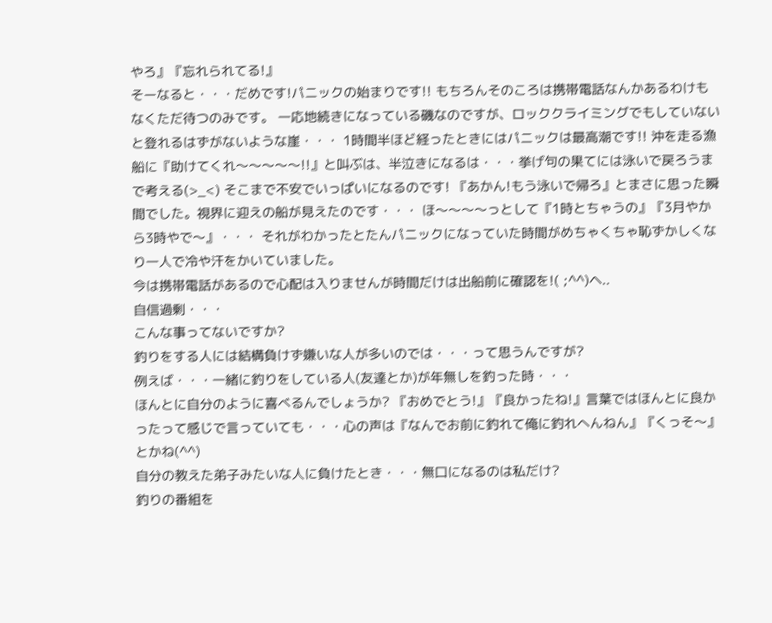やろ』『忘れられてる!』
そーなると・・・だめです!パニックの始まりです!! もちろんそのころは携帯電話なんかあるわけもなくただ待つのみです。 一応地続きになっている磯なのですが、ロッククライミングでもしていないと登れるはずがないような崖・・・ 1時間半ほど経ったときにはパニックは最高潮です!! 沖を走る漁船に『助けてくれ〜〜〜〜〜!!』と叫ぶは、半泣きになるは・・・挙げ句の果てには泳いで戻ろうまで考える(>_<) そこまで不安でいっぱいになるのです! 『あかん!もう泳いで帰ろ』とまさに思った瞬間でした。視界に迎えの船が見えたのです・・・ ほ〜〜〜〜っとして『1時とちゃうの』『3月やから3時やで〜』・・・ それがわかったとたんパニックになっていた時間がめちゃくちゃ恥ずかしくなり一人で冷や汗をかいていました。
今は携帯電話があるので心配は入りませんが時間だけは出船前に確認を!( ;^^)ヘ..
自信過剰・・・
こんな事ってないですか?
釣りをする人には結構負けず嫌いな人が多いのでは・・・って思うんですが?
例えば・・・一緒に釣りをしている人(友達とか)が年無しを釣った時・・・
ほんとに自分のように喜べるんでしょうか? 『おめでとう!』『良かったね!』言葉ではほんとに良かったって感じで言っていても・・・心の声は『なんでお前に釣れて俺に釣れへんねん』『くっそ〜』とかね(^^)
自分の教えた弟子みたいな人に負けたとき・・・無口になるのは私だけ?
釣りの番組を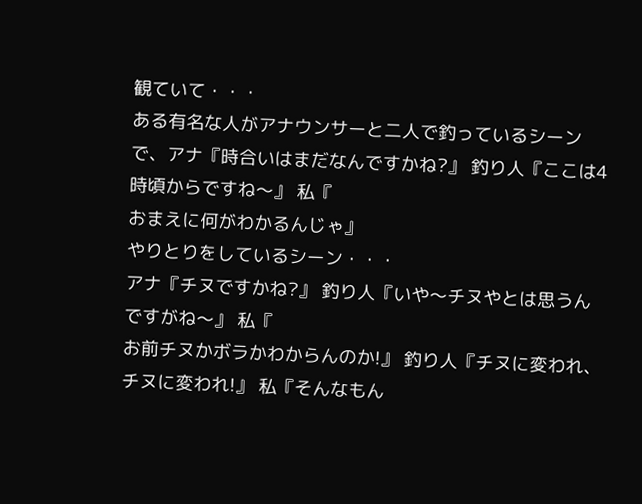観ていて・・・
ある有名な人がアナウンサーと二人で釣っているシーンで、アナ『時合いはまだなんですかね?』 釣り人『ここは4時頃からですね〜』 私『
おまえに何がわかるんじゃ』
やりとりをしているシーン・・・
アナ『チヌですかね?』 釣り人『いや〜チヌやとは思うんですがね〜』 私『
お前チヌかボラかわからんのか!』 釣り人『チヌに変われ、チヌに変われ!』 私『そんなもん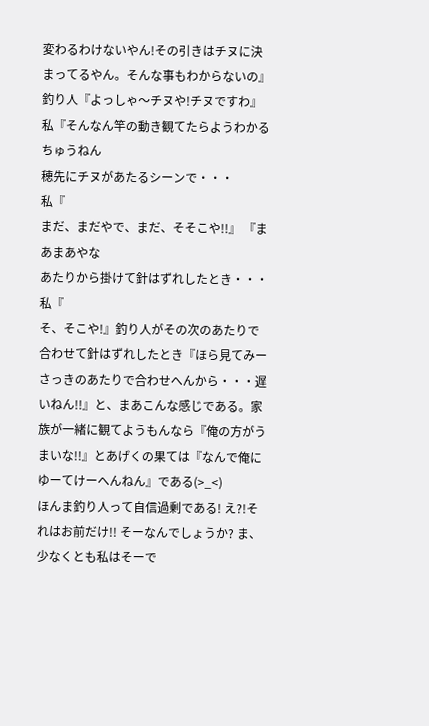変わるわけないやん!その引きはチヌに決まってるやん。そんな事もわからないの』 釣り人『よっしゃ〜チヌや!チヌですわ』 私『そんなん竿の動き観てたらようわかるちゅうねん
穂先にチヌがあたるシーンで・・・
私『
まだ、まだやで、まだ、そそこや!!』 『まあまあやな
あたりから掛けて針はずれしたとき・・・
私『
そ、そこや!』釣り人がその次のあたりで合わせて針はずれしたとき『ほら見てみー さっきのあたりで合わせへんから・・・遅いねん!!』と、まあこんな感じである。家族が一緒に観てようもんなら『俺の方がうまいな!!』とあげくの果ては『なんで俺にゆーてけーへんねん』である(>_<)
ほんま釣り人って自信過剰である! え?!それはお前だけ!! そーなんでしょうか? ま、少なくとも私はそーで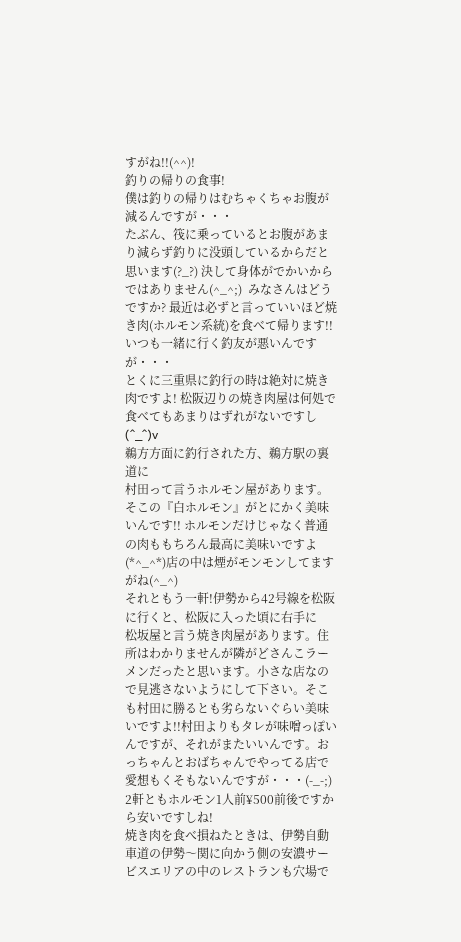すがね!!(^^)!
釣りの帰りの食事!
僕は釣りの帰りはむちゃくちゃお腹が減るんですが・・・
たぶん、筏に乗っているとお腹があまり減らず釣りに没頭しているからだと思います(?_?) 決して身体がでかいからではありません(^_^;)  みなさんはどうですか? 最近は必ずと言っていいほど焼き肉(ホルモン系統)を食べて帰ります!! いつも一緒に行く釣友が悪いんですが・・・
とくに三重県に釣行の時は絶対に焼き肉ですよ! 松阪辺りの焼き肉屋は何処で食べてもあまりはずれがないですし(^_^)v
鵜方方面に釣行された方、鵜方駅の裏道に
村田って言うホルモン屋があります。 そこの『白ホルモン』がとにかく美味いんです!! ホルモンだけじゃなく普通の肉ももちろん最高に美味いですよ(*^_^*)店の中は煙がモンモンしてますがね(^_^)
それともう一軒!伊勢から42号線を松阪に行くと、松阪に入った頃に右手に
松坂屋と言う焼き肉屋があります。住所はわかりませんが隣がどさんこラーメンだったと思います。小さな店なので見逃さないようにして下さい。そこも村田に勝るとも劣らないぐらい美味いですよ!!村田よりもタレが味噌っぽいんですが、それがまたいいんです。おっちゃんとおばちゃんでやってる店で愛想もくそもないんですが・・・(-_-;)
2軒ともホルモン1人前¥500前後ですから安いですしね!
焼き肉を食べ損ねたときは、伊勢自動車道の伊勢〜関に向かう側の安濃サービスエリアの中のレストランも穴場で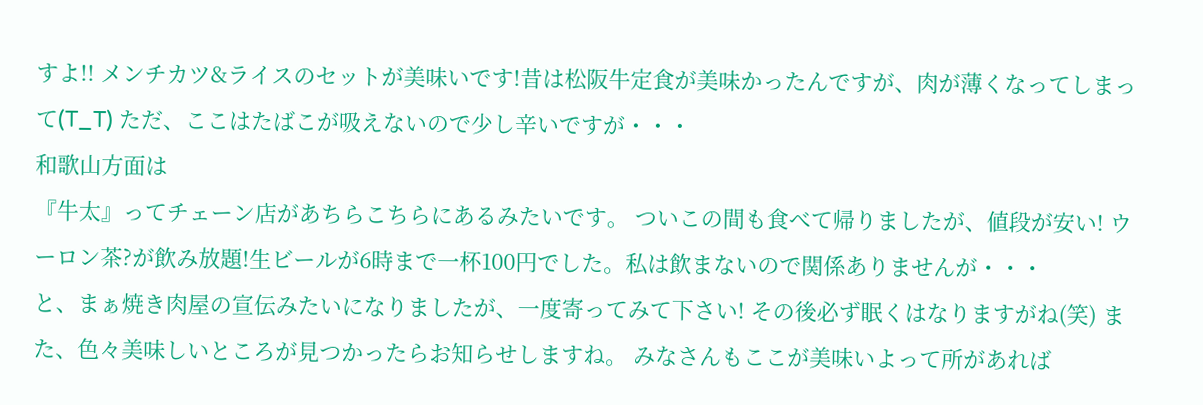すよ!! メンチカツ&ライスのセットが美味いです!昔は松阪牛定食が美味かったんですが、肉が薄くなってしまって(T_T) ただ、ここはたばこが吸えないので少し辛いですが・・・
和歌山方面は
『牛太』ってチェーン店があちらこちらにあるみたいです。 ついこの間も食べて帰りましたが、値段が安い! ウーロン茶?が飲み放題!生ビールが6時まで一杯100円でした。私は飲まないので関係ありませんが・・・
と、まぁ焼き肉屋の宣伝みたいになりましたが、一度寄ってみて下さい! その後必ず眠くはなりますがね(笑) また、色々美味しいところが見つかったらお知らせしますね。 みなさんもここが美味いよって所があれば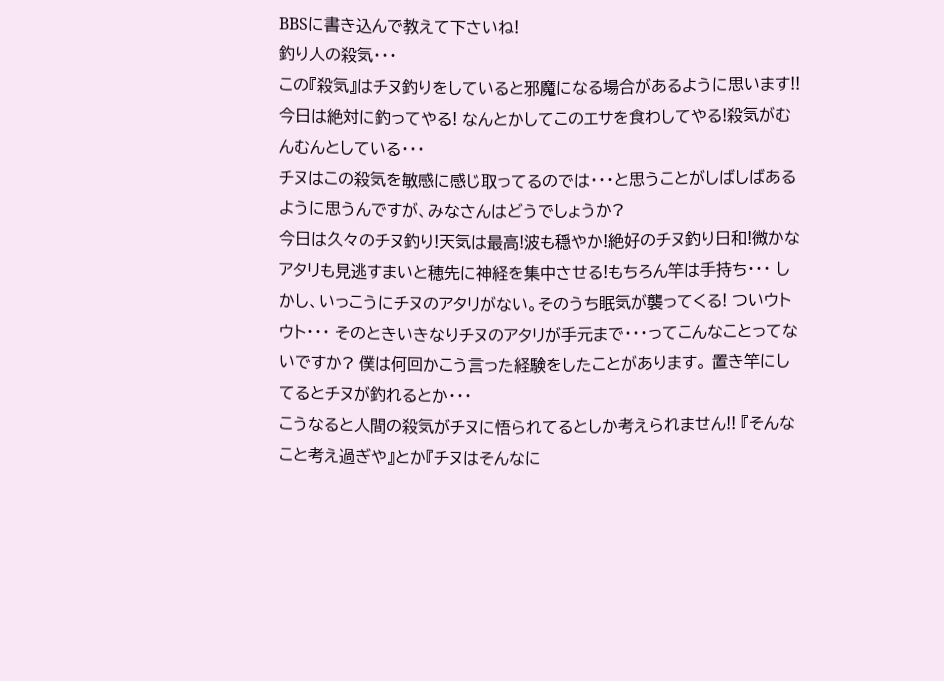BBSに書き込んで教えて下さいね!
釣り人の殺気・・・
この『殺気』はチヌ釣りをしていると邪魔になる場合があるように思います!!
今日は絶対に釣ってやる! なんとかしてこのエサを食わしてやる!殺気がむんむんとしている・・・
チヌはこの殺気を敏感に感じ取ってるのでは・・・と思うことがしばしばあるように思うんですが、みなさんはどうでしょうか?
今日は久々のチヌ釣り!天気は最高!波も穏やか!絶好のチヌ釣り日和!微かなアタリも見逃すまいと穂先に神経を集中させる!もちろん竿は手持ち・・・ しかし、いっこうにチヌのアタリがない。そのうち眠気が襲ってくる! ついウトウト・・・ そのときいきなりチヌのアタリが手元まで・・・ってこんなことってないですか? 僕は何回かこう言った経験をしたことがあります。 置き竿にしてるとチヌが釣れるとか・・・
こうなると人間の殺気がチヌに悟られてるとしか考えられません!! 『そんなこと考え過ぎや』とか『チヌはそんなに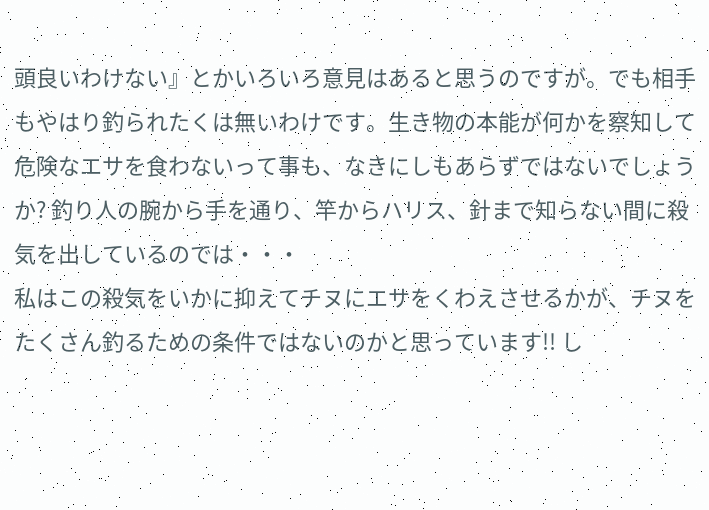頭良いわけない』とかいろいろ意見はあると思うのですが。でも相手もやはり釣られたくは無いわけです。生き物の本能が何かを察知して危険なエサを食わないって事も、なきにしもあらずではないでしょうか? 釣り人の腕から手を通り、竿からハリス、針まで知らない間に殺気を出しているのでは・・・
私はこの殺気をいかに抑えてチヌにエサをくわえさせるかが、チヌをたくさん釣るための条件ではないのかと思っています!! し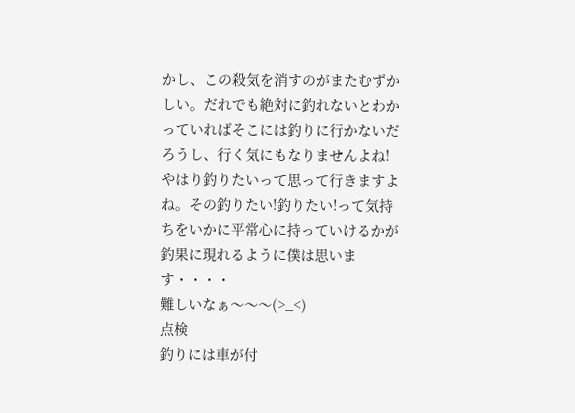かし、この殺気を消すのがまたむずかしい。だれでも絶対に釣れないとわかっていればそこには釣りに行かないだろうし、行く気にもなりませんよね! やはり釣りたいって思って行きますよね。その釣りたい!釣りたい!って気持ちをいかに平常心に持っていけるかが釣果に現れるように僕は思います・・・・
難しいなぁ〜〜〜(>_<)
点検
釣りには車が付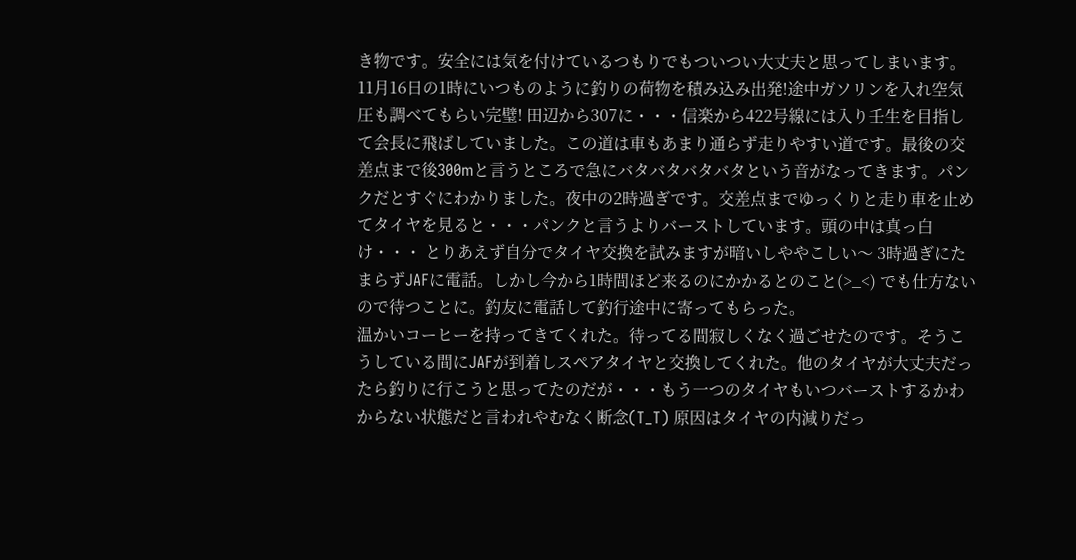き物です。安全には気を付けているつもりでもついつい大丈夫と思ってしまいます。 11月16日の1時にいつものように釣りの荷物を積み込み出発!途中ガソリンを入れ空気圧も調べてもらい完璧! 田辺から307に・・・信楽から422号線には入り壬生を目指して会長に飛ばしていました。この道は車もあまり通らず走りやすい道です。最後の交差点まで後300mと言うところで急にバタバタバタバタという音がなってきます。パンクだとすぐにわかりました。夜中の2時過ぎです。交差点までゆっくりと走り車を止めてタイヤを見ると・・・パンクと言うよりバーストしています。頭の中は真っ白け・・・ とりあえず自分でタイヤ交換を試みますが暗いしややこしい〜 3時過ぎにたまらずJAFに電話。しかし今から1時間ほど来るのにかかるとのこと(>_<) でも仕方ないので待つことに。釣友に電話して釣行途中に寄ってもらった。
温かいコーヒーを持ってきてくれた。待ってる間寂しくなく過ごせたのです。そうこうしている間にJAFが到着しスペアタイヤと交換してくれた。他のタイヤが大丈夫だったら釣りに行こうと思ってたのだが・・・もう一つのタイヤもいつバーストするかわからない状態だと言われやむなく断念(T_T) 原因はタイヤの内減りだっ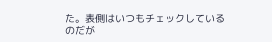た。表側はいつもチェックしているのだが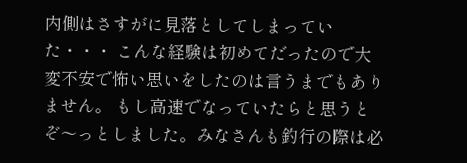内側はさすがに見落としてしまっていた・・・ こんな経験は初めてだったので大変不安で怖い思いをしたのは言うまでもありません。 もし高速でなっていたらと思うとぞ〜っとしました。みなさんも釣行の際は必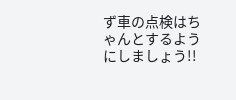ず車の点検はちゃんとするようにしましょう!!